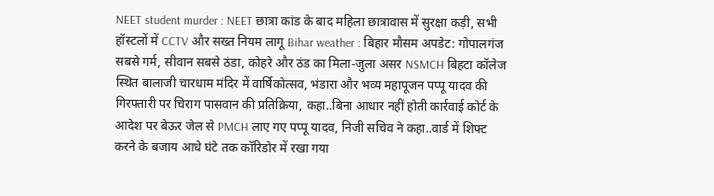NEET student murder : NEET छात्रा कांड के बाद महिला छात्रावास में सुरक्षा कड़ी, सभी हॉस्टलों में CCTV और सख्त नियम लागू Bihar weather : बिहार मौसम अपडेट: गोपालगंज सबसे गर्म, सीवान सबसे ठंडा, कोहरे और ठंड का मिला-जुला असर NSMCH बिहटा कॉलेज स्थित बालाजी चारधाम मंदिर में वार्षिकोत्सव, भंडारा और भव्य महापूजन पप्पू यादव की गिरफ्तारी पर चिराग पासवान की प्रतिक्रिया, कहा..बिना आधार नहीं होती कार्रवाई कोर्ट के आदेश पर बेऊर जेल से PMCH लाए गए पप्पू यादव, निजी सचिव ने कहा..वार्ड में शिफ्ट करने के बजाय आधे घंटे तक कॉरिडोर में रखा गया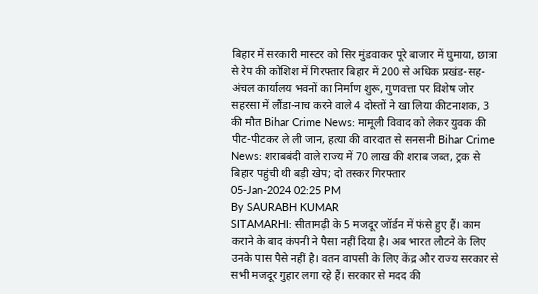बिहार में सरकारी मास्टर को सिर मुंडवाकर पूरे बाजार में घुमाया, छात्रा से रेप की कोशिश में गिरफ्तार बिहार में 200 से अधिक प्रखंड-सह-अंचल कार्यालय भवनों का निर्माण शुरू, गुणवत्ता पर विशेष जोर सहरसा में लौंडा-नाच करने वाले 4 दोस्तों ने खा लिया कीटनाशक, 3 की मौत Bihar Crime News: मामूली विवाद को लेकर युवक की पीट-पीटकर ले ली जान, हत्या की वारदात से सनसनी Bihar Crime News: शराबबंदी वाले राज्य में 70 लाख की शराब जब्त, ट्रक से बिहार पहुंची थी बड़ी खेप; दो तस्कर गिरफ्तार
05-Jan-2024 02:25 PM
By SAURABH KUMAR
SITAMARHI: सीतामढ़ी के 5 मजदूर जॉर्डन में फंसे हुए हैं। काम कराने के बाद कंपनी ने पैसा नहीं दिया है। अब भारत लौटने के लिए उनके पास पैसे नहीं है। वतन वापसी के लिए केंद्र और राज्य सरकार से सभी मजदूर गुहार लगा रहे हैं। सरकार से मदद की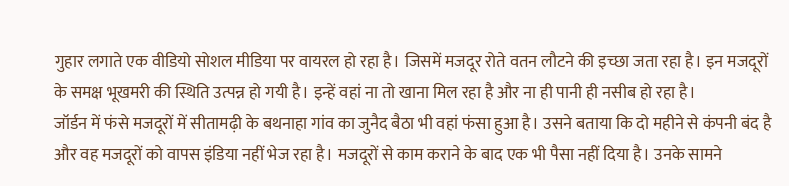गुहार लगाते एक वीडियो सोशल मीडिया पर वायरल हो रहा है। जिसमें मजदूर रोते वतन लौटने की इच्छा जता रहा है। इन मजदूरों के समक्ष भूखमरी की स्थिति उत्पन्न हो गयी है। इन्हें वहां ना तो खाना मिल रहा है और ना ही पानी ही नसीब हो रहा है।
जॉर्डन में फंसे मजदूरों में सीतामढ़ी के बथनाहा गांव का जुनैद बैठा भी वहां फंसा हुआ है। उसने बताया कि दो महीने से कंपनी बंद है और वह मजदूरों को वापस इंडिया नहीं भेज रहा है। मजदूरों से काम कराने के बाद एक भी पैसा नहीं दिया है। उनके सामने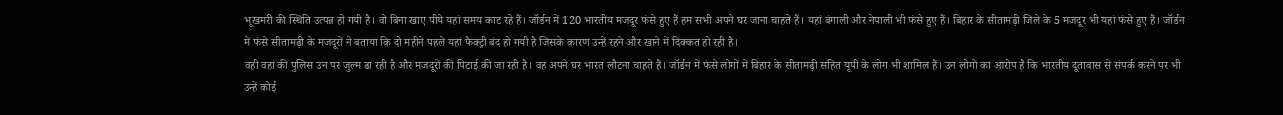भूखमरी की स्थिति उत्पन्न हो गयी है। वो बिना खाए पीये यहां समय काट रहे हैं। जॉर्डन में 120 भारतीय मजदूर फंसे हुए हैं हम सभी अपने घर जाना चाहते हैं। यहां बंगाली और नेपाली भी फंसे हुए हैं। बिहार के सीतामढ़ी जिले के 5 मजदूर भी यहां फंसे हुए हैं। जॉर्डन में फंसे सीतामढ़ी के मजदूरों ने बताया कि दो महीने पहले यहां फैक्ट्री बंद हो गयी है जिसके कारण उन्हें रहने और खाने में दिक्कत हो रही है।
वही वहां की पुलिस उन पर जुल्म ढा रही है और मजदूरों की पिटाई की जा रही है। वह अपने घर भारत लौटना चाहते हैं। जॉर्डन में फंसे लोगों में बिहार के सीतामढ़ी सहित यूपी के लोग भी शामिल हैं। उन लोगों का आरोप है कि भारतीय दूतावास से संपर्क करने पर भी उन्हें कोई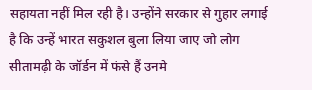सहायता नहीं मिल रही है। उन्होंने सरकार से गुहार लगाई है कि उन्हें भारत सकुशल बुला लिया जाए जो लोग सीतामढ़ी के जॉर्डन में फंसे हैं उनमे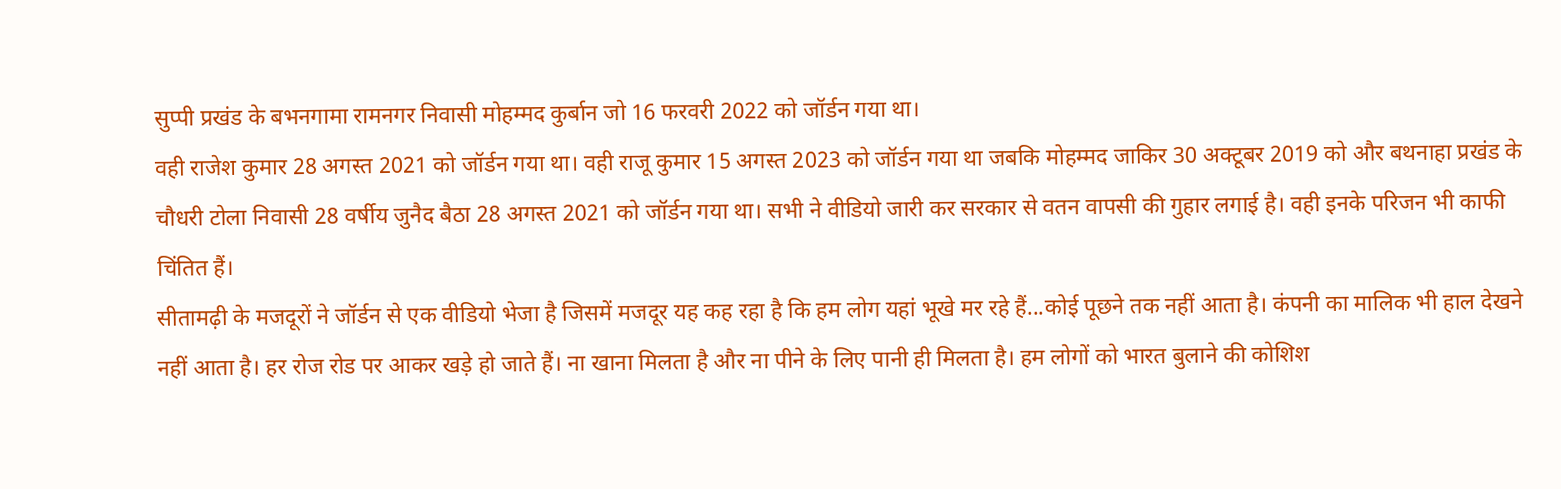सुप्पी प्रखंड के बभनगामा रामनगर निवासी मोहम्मद कुर्बान जो 16 फरवरी 2022 को जॉर्डन गया था।
वही राजेश कुमार 28 अगस्त 2021 को जॉर्डन गया था। वही राजू कुमार 15 अगस्त 2023 को जॉर्डन गया था जबकि मोहम्मद जाकिर 30 अक्टूबर 2019 को और बथनाहा प्रखंड के चौधरी टोला निवासी 28 वर्षीय जुनैद बैठा 28 अगस्त 2021 को जॉर्डन गया था। सभी ने वीडियो जारी कर सरकार से वतन वापसी की गुहार लगाई है। वही इनके परिजन भी काफी चिंतित हैं।
सीतामढ़ी के मजदूरों ने जॉर्डन से एक वीडियो भेजा है जिसमें मजदूर यह कह रहा है कि हम लोग यहां भूखे मर रहे हैं...कोई पूछने तक नहीं आता है। कंपनी का मालिक भी हाल देखने नहीं आता है। हर रोज रोड पर आकर खड़े हो जाते हैं। ना खाना मिलता है और ना पीने के लिए पानी ही मिलता है। हम लोगों को भारत बुलाने की कोशिश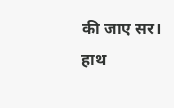की जाए सर। हाथ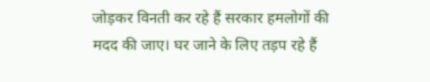जोड़कर विनती कर रहे हैं सरकार हमलोगों की मदद की जाए। घर जाने के लिए तड़प रहे हैं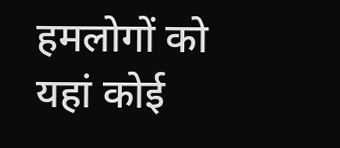हमलोगों को यहां कोई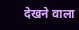देखने वाला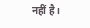नहीं है।